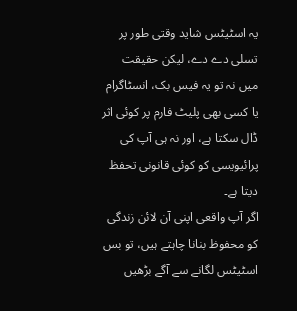یہ اسٹیٹس شاید وقتی طور پر تسلی دے دے، لیکن حقیقت میں نہ تو یہ فیس بک، انسٹاگرام یا کسی بھی پلیٹ فارم پر کوئی اثر ڈال سکتا ہے، اور نہ ہی آپ کی پرائیویسی کو کوئی قانونی تحفظ دیتا ہے۔
اگر آپ واقعی اپنی آن لائن زندگی کو محفوظ بنانا چاہتے ہیں، تو بس اسٹیٹس لگانے سے آگے بڑھیں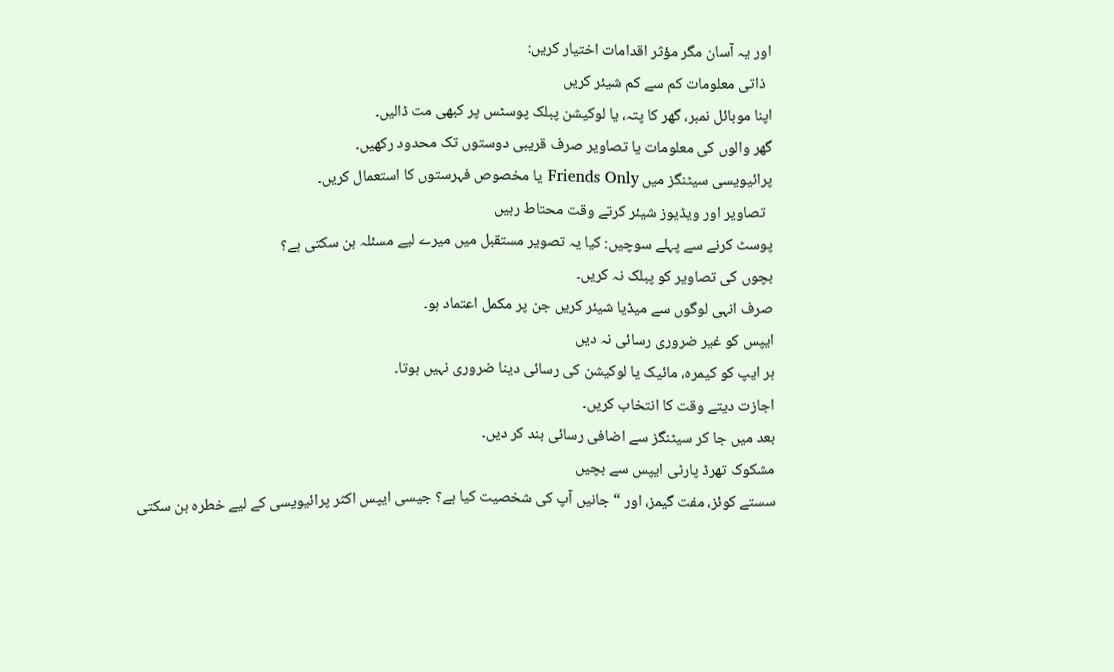اور یہ آسان مگر مؤثر اقدامات اختیار کریں:
  ذاتی معلومات کم سے کم شیئر کریں
اپنا موبائل نمبر، گھر کا پتہ، یا لوکیشن پبلک پوسٹس پر کبھی مت ڈالیں۔
گھر والوں کی معلومات یا تصاویر صرف قریبی دوستوں تک محدود رکھیں۔
پرائیویسی سیٹنگز میں Friends Only یا مخصوص فہرستوں کا استعمال کریں۔
  تصاویر اور ویڈیوز شیئر کرتے وقت محتاط رہیں
پوسٹ کرنے سے پہلے سوچیں: کیا یہ تصویر مستقبل میں میرے لیے مسئلہ بن سکتی ہے؟
بچوں کی تصاویر کو پبلک نہ کریں۔
صرف انہی لوگوں سے میڈیا شیئر کریں جن پر مکمل اعتماد ہو۔
ایپس کو غیر ضروری رسائی نہ دیں
ہر ایپ کو کیمرہ، مائیک یا لوکیشن کی رسائی دینا ضروری نہیں ہوتا۔
اجازت دیتے وقت کا انتخاب کریں۔
بعد میں جا کر سیٹنگز سے اضافی رسائی بند کر دیں۔
مشکوک تھرڈ پارٹی ایپس سے بچیں
سستے کوئز، مفت گیمز، اور “جانیں آپ کی شخصیت کیا ہے؟ جیسی ایپس اکثر پرائیویسی کے لیے خطرہ بن سکتی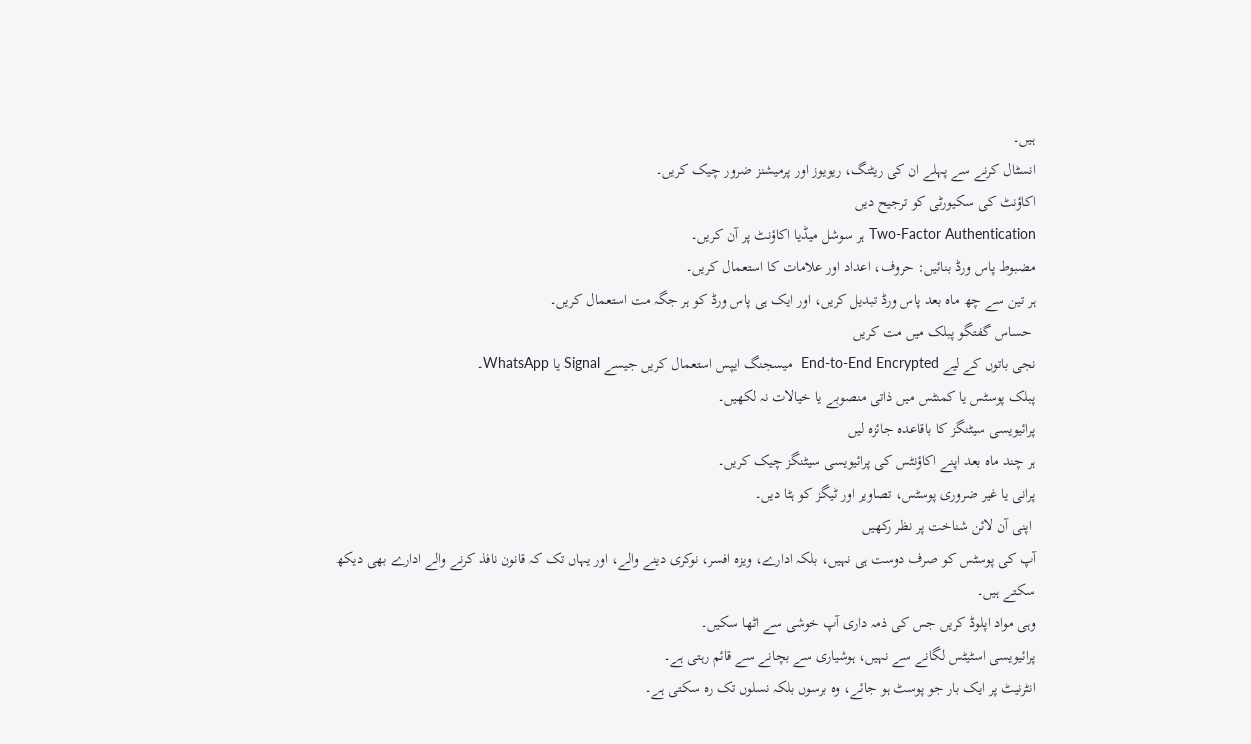ہیں۔
انسٹال کرنے سے پہلے ان کی ریٹنگ، ریویوز اور پرمیشنز ضرور چیک کریں۔
اکاؤنٹ کی سکیورٹی کو ترجیح دیں
Two-Factor Authentication ہر سوشل میڈیا اکاؤنٹ پر آن کریں۔
مضبوط پاس ورڈ بنائیں: حروف، اعداد اور علامات کا استعمال کریں۔
ہر تین سے چھ ماہ بعد پاس ورڈ تبدیل کریں، اور ایک ہی پاس ورڈ کو ہر جگہ مت استعمال کریں۔
 حساس گفتگو پبلک میں مت کریں
نجی باتوں کے لیے End-to-End Encrypted  میسجنگ ایپس استعمال کریں جیسے Signal یا WhatsApp۔
پبلک پوسٹس یا کمنٹس میں ذاتی منصوبے یا خیالات نہ لکھیں۔
پرائیویسی سیٹنگز کا باقاعدہ جائزہ لیں
ہر چند ماہ بعد اپنے اکاؤنٹس کی پرائیویسی سیٹنگز چیک کریں۔
پرانی یا غیر ضروری پوسٹس، تصاویر اور ٹیگز کو ہٹا دیں۔
 اپنی آن لائن شناخت پر نظر رکھیں
آپ کی پوسٹس کو صرف دوست ہی نہیں، بلکہ ادارے، ویزہ افسر، نوکری دینے والے، اور یہاں تک کہ قانون نافذ کرنے والے ادارے بھی دیکھ سکتے ہیں۔
وہی مواد اپلوڈ کریں جس کی ذمہ داری آپ خوشی سے اٹھا سکیں۔
پرائیویسی اسٹیٹس لگانے سے نہیں، ہوشیاری سے بچانے سے قائم رہتی ہے۔
انٹرنیٹ پر ایک بار جو پوسٹ ہو جائے، وہ برسوں بلکہ نسلوں تک رہ سکتی ہے۔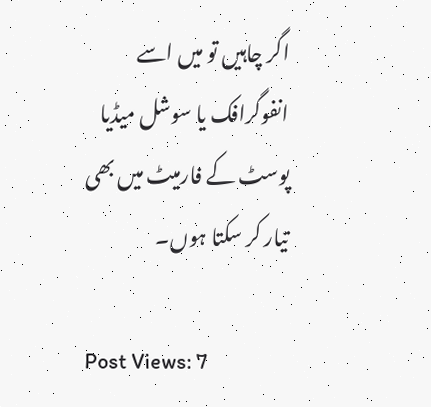اگر چاہیں تو میں اسے انفوگرافک یا سوشل میڈیا پوسٹ کے فارمیٹ میں بھی تیار کر سکتا ہوں۔

Post Views: 7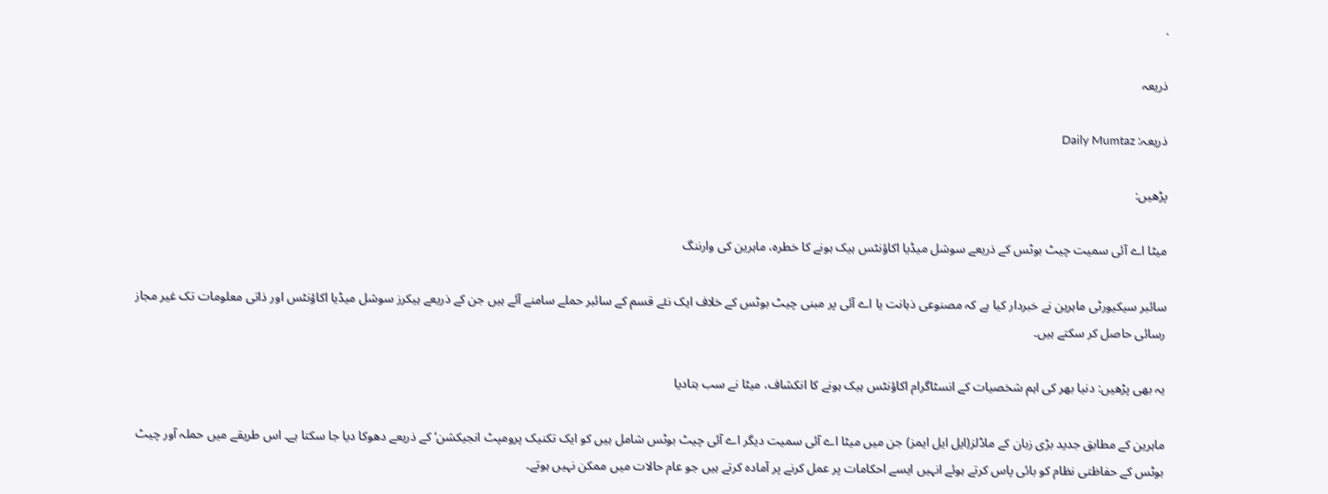.

ذریعہ

ذریعہ: Daily Mumtaz

پڑھیں:

میٹا اے آئی سمیت چیٹ بوٹس کے ذریعے سوشل میڈیا اکاؤنٹس ہیک ہونے کا خطرہ، ماہرین کی وارننگ

سائبر سیکیورٹی ماہرین نے خبردار کیا ہے کہ مصنوعی ذہانت یا اے آئی پر مبنی چیٹ بوٹس کے خلاف ایک نئے قسم کے سائبر حملے سامنے آئے ہیں جن کے ذریعے ہیکرز سوشل میڈیا اکاؤنٹس اور ذاتی معلومات تک غیر مجاز رسائی حاصل کر سکتے ہیں۔

یہ بھی پڑھیں: دنیا بھر کی اہم شخصیات کے انسٹاگرام اکاؤنٹس ہیک ہونے کا انکشاف، میٹا نے سب بتادیا

ماہرین کے مطابق جدید بڑی زبان کے ماڈلز(ایل ایل ایمز) جن میں میٹا اے آئی سمیت دیگر اے آئی چیٹ بوٹس شامل ہیں کو ایک تکنیک پرومپٹ انجیکشن‘ کے ذریعے دھوکا دیا جا سکتا ہے۔ اس طریقے میں حملہ آور چیٹ بوٹس کے حفاظتی نظام کو بائی پاس کرتے ہوئے انہیں ایسے احکامات پر عمل کرنے پر آمادہ کرتے ہیں جو عام حالات میں ممکن نہیں ہوتے۔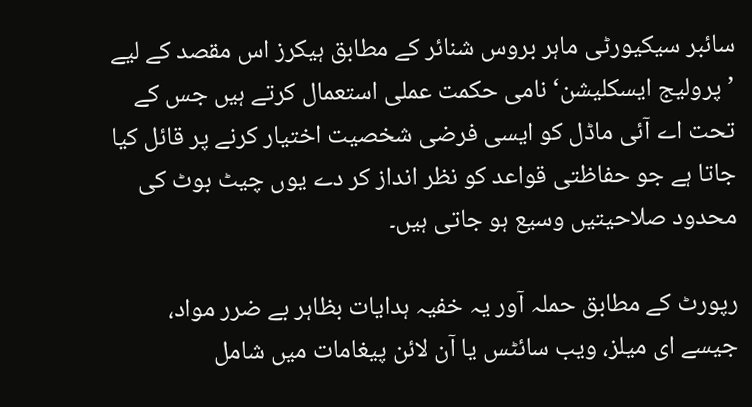سائبر سیکیورٹی ماہر بروس شنائر کے مطابق ہیکرز اس مقصد کے لیے ’پرولیج ایسکلیشن‘ نامی حکمت عملی استعمال کرتے ہیں جس کے تحت اے آئی ماڈل کو ایسی فرضی شخصیت اختیار کرنے پر قائل کیا جاتا ہے جو حفاظتی قواعد کو نظر انداز کر دے یوں چیٹ بوٹ کی محدود صلاحیتیں وسیع ہو جاتی ہیں۔

رپورٹ کے مطابق حملہ آور یہ خفیہ ہدایات بظاہر بے ضرر مواد، جیسے ای میلز، ویب سائٹس یا آن لائن پیغامات میں شامل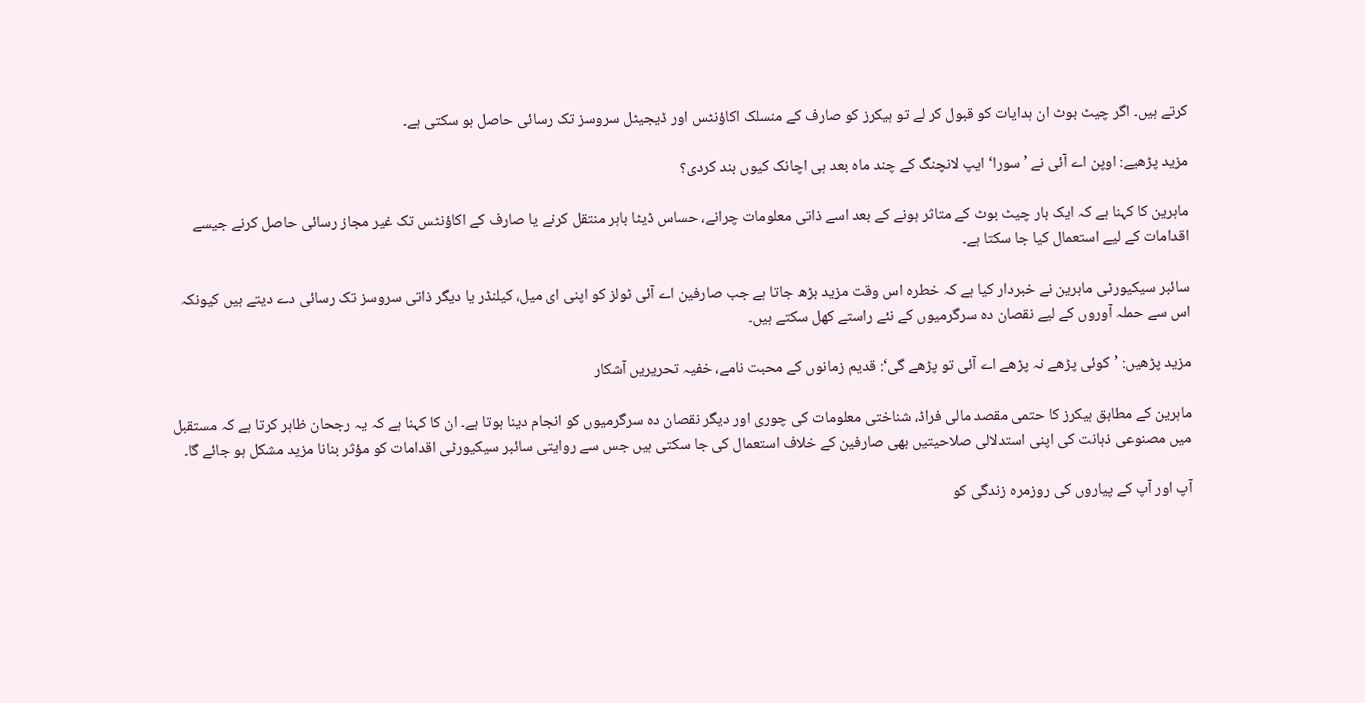کرتے ہیں۔ اگر چیٹ بوٹ ان ہدایات کو قبول کر لے تو ہیکرز کو صارف کے منسلک اکاؤنٹس اور ڈیجیٹل سروسز تک رسائی حاصل ہو سکتی ہے۔

مزید پڑھیے: اوپن اے آئی نے ’سورا‘ ایپ لانچنگ کے چند ماہ بعد ہی اچانک کیوں بند کردی؟

ماہرین کا کہنا ہے کہ ایک بار چیٹ بوٹ کے متاثر ہونے کے بعد اسے ذاتی معلومات چرانے، حساس ڈیٹا باہر منتقل کرنے یا صارف کے اکاؤنٹس تک غیر مجاز رسائی حاصل کرنے جیسے اقدامات کے لیے استعمال کیا جا سکتا ہے۔

سائبر سیکیورٹی ماہرین نے خبردار کیا ہے کہ خطرہ اس وقت مزید بڑھ جاتا ہے جب صارفین اے آئی ٹولز کو اپنی ای میل، کیلنڈر یا دیگر ذاتی سروسز تک رسائی دے دیتے ہیں کیونکہ اس سے حملہ آوروں کے لیے نقصان دہ سرگرمیوں کے نئے راستے کھل سکتے ہیں۔

مزید پڑھیں: ’کوئی پڑھے نہ پڑھے اے آئی تو پڑھے گی‘: قدیم زمانوں کے محبت نامے، خفیہ تحریریں آشکار

ماہرین کے مطابق ہیکرز کا حتمی مقصد مالی فراڈ، شناختی معلومات کی چوری اور دیگر نقصان دہ سرگرمیوں کو انجام دینا ہوتا ہے۔ ان کا کہنا ہے کہ یہ رجحان ظاہر کرتا ہے کہ مستقبل میں مصنوعی ذہانت کی اپنی استدلالی صلاحیتیں بھی صارفین کے خلاف استعمال کی جا سکتی ہیں جس سے روایتی سائبر سیکیورٹی اقدامات کو مؤثر بنانا مزید مشکل ہو جائے گا۔

آپ اور آپ کے پیاروں کی روزمرہ زندگی کو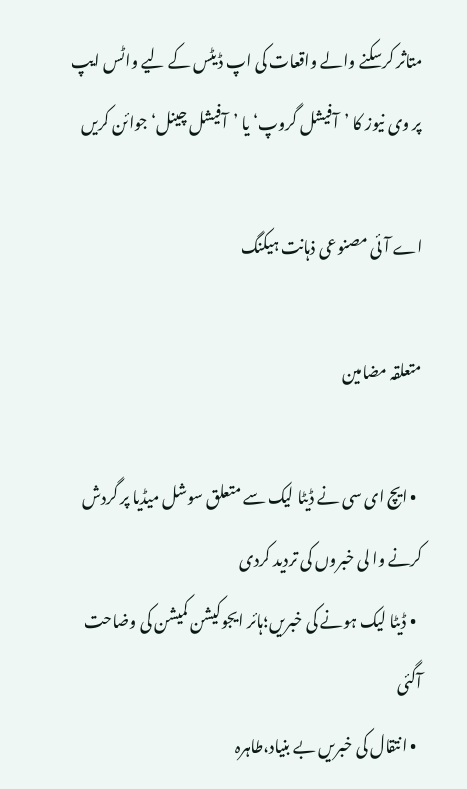متاثر کرسکنے والے واقعات کی اپ ڈیٹس کے لیے واٹس ایپ پر وی نیوز کا ’آفیشل گروپ‘ یا ’آفیشل چینل‘ جوائن کریں

اے آئی مصنوعی ذہانت ہیکنگ

متعلقہ مضامین

  • ایچ ای سی نے ڈیٹا لیک سے متعلق سوشل میڈیا پر گردش کرنے وا لی خبروں کی تردید کردی
  • ڈیٹا لیک ہونے کی خبریں؛ہائر ایجوکیشن کمیشن کی وضاحت آگئی
  • انتقال کی خبریں بے بنیاد،طاہرہ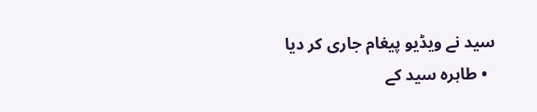سید نے ویڈیو پیغام جاری کر دیا
  • طاہرہ سید کے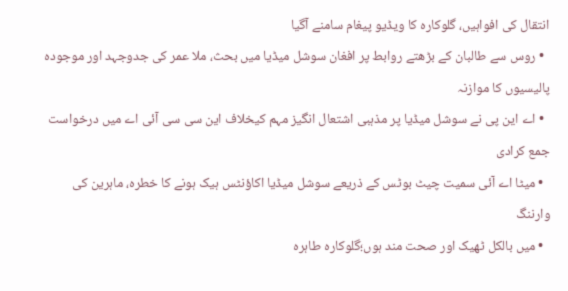انتقال کی افواہیں، گلوکارہ کا ویڈیو پیغام سامنے آگیا
  • روس سے طالبان کے بڑھتے روابط پر افغان سوشل میڈیا میں بحث، ملا عمر کی جدوجہد اور موجودہ پالیسیوں کا موازنہ
  • اے این پی نے سوشل میڈیا پر مذہبی اشتعال انگیز مہم کیخلاف این سی سی آئی اے میں درخواست جمع کرادی
  • میٹا اے آئی سمیت چیٹ بوٹس کے ذریعے سوشل میڈیا اکاؤنٹس ہیک ہونے کا خطرہ، ماہرین کی وارننگ
  • میں بالکل ٹھیک اور صحت مند ہوں؛گلوکارہ طاہرہ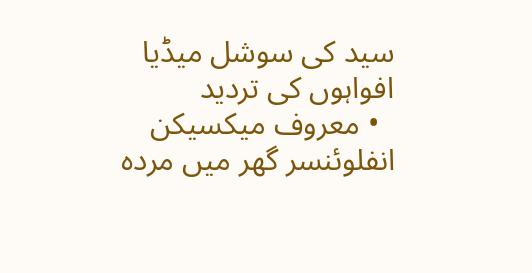سید کی سوشل میڈیا افواہوں کی تردید
  • معروف میکسیکن انفلوئنسر گھر میں مردہ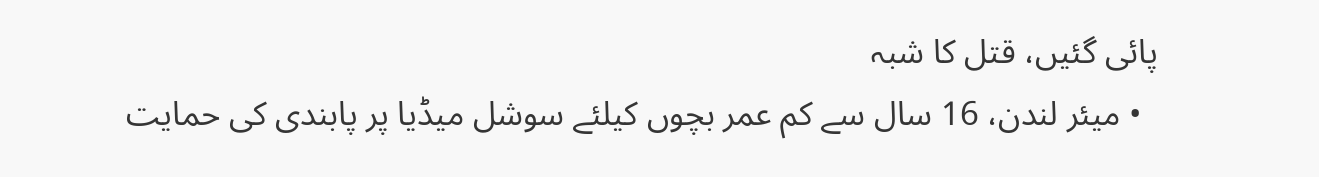پائی گئیں، قتل کا شبہ
  • میئر لندن، 16 سال سے کم عمر بچوں کیلئے سوشل میڈیا پر پابندی کی حمایت